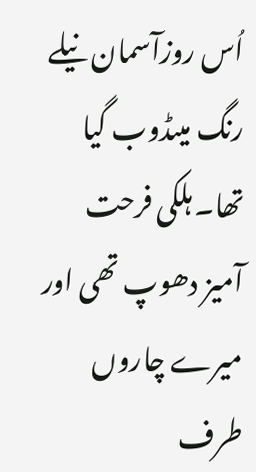اُس روزآسمان نیلے رنگ میںڈوب گیا تھا۔ ہلکی فرحت آمیز دھوپ تھی اور میرے چاروں طرف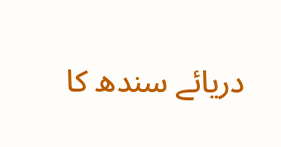دریائے سندھ کا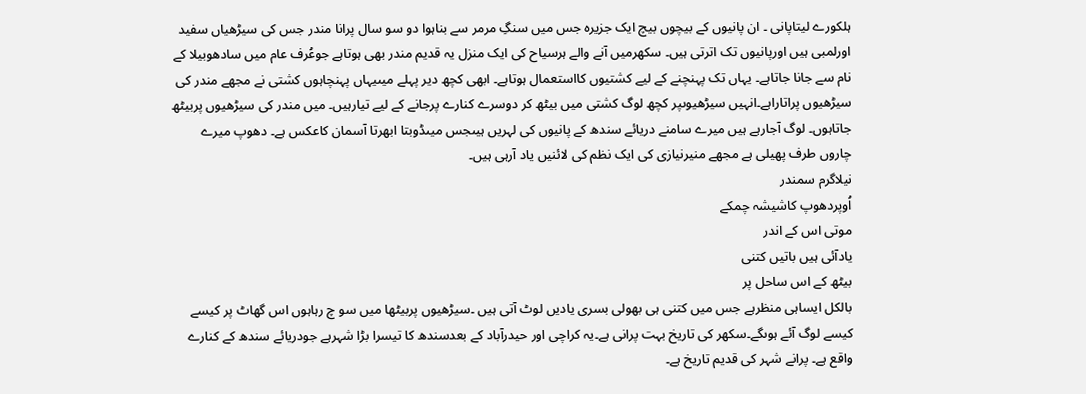ہلکورے لیتاپانی ۔ ان پانیوں کے بیچوں بیچ ایک جزیرہ جس میں سنگِ مرمر سے بناہوا دو سو سال پرانا مندر جس کی سیڑھیاں سفید اورلمبی ہیں اورپانیوں تک اترتی ہیں۔ سکھرمیں آنے والے ہرسیاح کی ایک منزل یہ قدیم مندر بھی ہوتاہے جوعُرف عام میں سادھوبیلا کے نام سے جانا جاتاہے۔ یہاں تک پہنچنے کے لیے کشتیوں کااستعمال ہوتاہے۔ ابھی کچھ دیر پہلے میںیہاں پہنچاہوں کشتی نے مجھے مندر کی سیڑھیوں پراتاراہے۔انہیں سیڑھیوںپر کچھ لوگ کشتی میں بیٹھ کر دوسرے کنارے پرجانے کے لیے تیارہیں۔ میں مندر کی سیڑھیوں پربیٹھ جاتاہوں۔ لوگ آجارہے ہیں میرے سامنے دریائے سندھ کے پانیوں کی لہریں ہیںجس میںڈوبتا ابھرتا آسمان کاعکس ہے۔ دھوپ میرے چاروں طرف پھیلی ہے مجھے منیرنیازی کی ایک نظم کی لائنیں یاد آرہی ہیں۔
نیلاگرم سمندر
اُوپردھوپ کاشیشہ چمکے
موتی اس کے اندر
یادآئی ہیں باتیں کتنی
بیٹھ کے اس ساحل پر
بالکل ایساہی منظرہے جس میں کتنی ہی بھولی بسری یادیں لوٹ آتی ہیں ۔سیڑھیوں پربیٹھا میں سو چ رہاہوں اس گھاٹ پر کیسے کیسے لوگ آئے ہوںگے۔سکھر کی تاریخ بہت پرانی ہے۔یہ کراچی اور حیدرآباد کے بعدسندھ کا تیسرا بڑا شہرہے جودریائے سندھ کے کنارے واقع ہے۔ پرانے شہر کی قدیم تاریخ ہے۔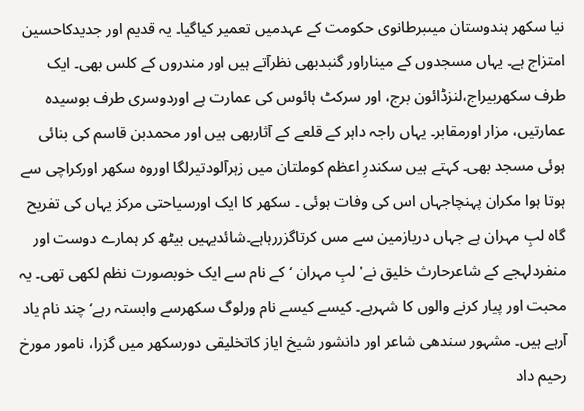نیا سکھر ہندوستان میںبرطانوی حکومت کے عہدمیں تعمیر کیاگیا۔ یہ قدیم اور جدیدکاحسین امتزاج ہے۔ یہاں مسجدوں کے میناراور گنبدبھی نظرآتے ہیں اور مندروں کے کلس بھی۔ ایک طرف سکھربیراج،لنزڈائون برج، اور سرکٹ ہائوس کی عمارت ہے اوردوسری طرف بوسیدہ عمارتیں، مزار اورمقابر۔ یہاں راجہ داہر کے قلعے کے آثاربھی ہیں اور محمدبن قاسم کی بنائی ہوئی مسجد بھی۔ کہتے ہیں سکندرِ اعظم کوملتان میں زہرآلودتیرلگا اوروہ سکھر اورکراچی سے ہوتا ہوا مکران پہنچاجہاں اس کی وفات ہوئی ۔ سکھر کا ایک اورسیاحتی مرکز یہاں کی تفریح گاہ لبِ مہران ہے جہاں دریازمین سے مس کرتاگزررہاہے۔شائدیہیں بیٹھ کر ہمارے دوست اور منفردلہجے کے شاعرحارث خلیق نے' لبِ مہران ‘کے نام سے ایک خوبصورت نظم لکھی تھی۔ یہ محبت اور پیار کرنے والوں کا شہرہے۔ کیسے کیسے نام ورلوگ سکھرسے وابستہ رہے‘ چند نام یاد آرہے ہیں۔ مشہور سندھی شاعر اور دانشور شیخ ایاز کاتخلیقی دورسکھر میں گزرا، نامور مورخ رحیم داد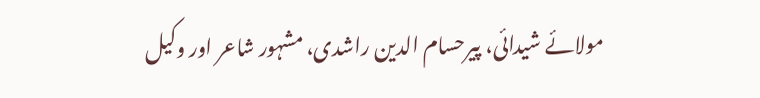مولائے شیدائی، پیرحسام الدین راشدی، مشہور شاعر اور وکیل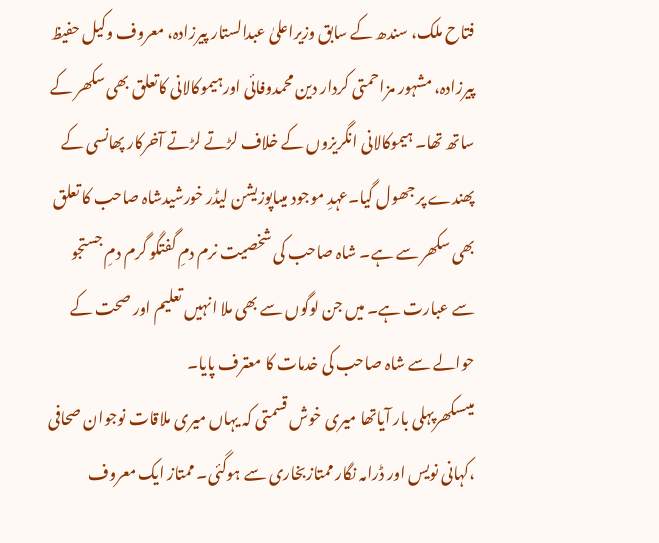فتاح ملک، سندھ کے سابق وزیراعلیٰ عبدالستار پیرزادہ، معروف وکیل حفیظ پیرزادہ، مشہور مزاحمتی کردار دین محمدوفائی اورہیموکالانی کاتعلق بھی سکھر کے ساتھ تھا۔ ہیموکالانی انگریزوں کے خلاف لڑتے لڑتے آخرکار پھانسی کے پھندے پر جھول گیا۔عہدِ موجود میںاپوزیشن لیڈر خورشیدشاہ صاحب کا تعلق بھی سکھر سے ہے۔ شاہ صاحب کی شخصیت نرم دمِ گفتگو گرم دمِ جستجو سے عبارت ہے۔ میں جن لوگوں سے بھی ملا انہیں تعلیم اور صحت کے حوالے سے شاہ صاحب کی خدمات کا معترف پایا۔
میںسکھرپہلی بار آیاتھا میری خوش قسمتی کہ یہاں میری ملاقات نوجوان صحافی ،کہانی نویس اور ڈرامہ نگار ممتازبخاری سے ہوگئی۔ ممتاز ایک معروف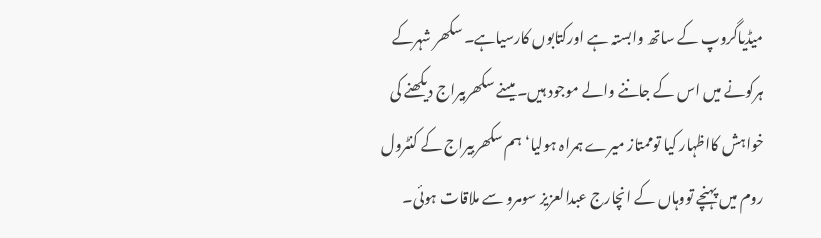میڈیاگروپ کے ساتھ وابستہ ہے اورکتابوں کارسیاہے۔ سکھر شہرکے ہرکونے میں اس کے جاننے والے موجود ہیں۔ میںنے سکھربیراج دیکھنے کی خواہش کااظہار کیا توممتاز میرے ہمراہ ہولیا‘ہم سکھربیراج کے کنٹرول روم میں پہنچے تووہاں کے انچارج عبدالعزیز سومرو سے ملاقات ہوئی۔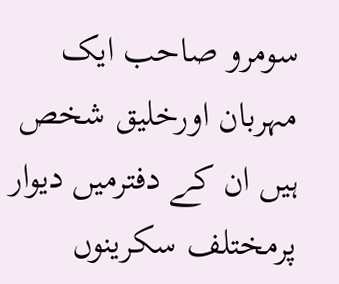سومرو صاحب ایک مہربان اورخلیق شخص ہیں ان کے دفترمیں دیوار پرمختلف سکرینوں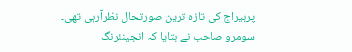پربیراج کی تازہ ترین صورتحال نظرآرہی تھی۔ سومرو صاحب نے بتایا کہ انجینئرنگ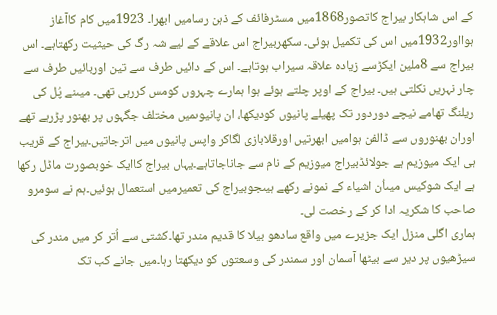کے اس شاہکار بیراج کاتصور1868میں مسٹرفائف کے ذہن رسامیں ابھرا۔ 1923میں کام کاآغاز ہوااور1932میں اس کی تکمیل ہوئی۔ سکھربیراج اس علاقے کے لیے شہ رگ کی حیثیت رکھتاہے۔ اس بیراج سے 8ملین ایکڑسے زیادہ علاقہ سیراب ہوتاہے۔ اس کے دائیں طرف سے تین اوربائیں طرف سے چار نہریں نکلتی ہیں۔ بیراج کے اوپر چلتے ہوئے ہوا ہمارے چہروں کومس کررہی تھی۔ میںنے پُل کی ریلنگ تھامے نیچے دوردور تک پھیلے پانیوں کودیکھا، ان پانیوںمیں مختلف جگہوں پر بھنور پڑرہے تھے اوران بھنوروں سے ڈالفن ہوامیں ابھرتیں اورقلابازی لگاکر واپس پانیوں میں اترجاتیں۔بیراج کے قریب ہی ایک میوزیم ہے جولائڈبیراج میوزیم کے نام سے جاناجاتاہے۔یہاں بیراج کاایک خوبصورت ماڈل رکھا ہے ایک شوکیس میںاُن اشیاء کے نمونے رکھے ہیںجوبیراج کی تعمیرمیں استعمال ہوئیں۔ہم نے سومرو صاحب کا شکریہ ادا کر کے رخصت لی۔
ہماری اگلی منزل ایک جزیرے میں واقع سادھو بیلا کا قدیم مندر تھا۔کشتی سے اُتر کر میں مندر کی سیڑھیوں پر دیر سے بیٹھا آسمان اور سمندر کی وسعتوں کو دیکھتا رہا۔میں جانے کب تک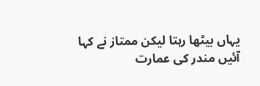یہاں بیٹھا رہتا لیکن ممتاز نے کہا آئیں مندر کی عمارت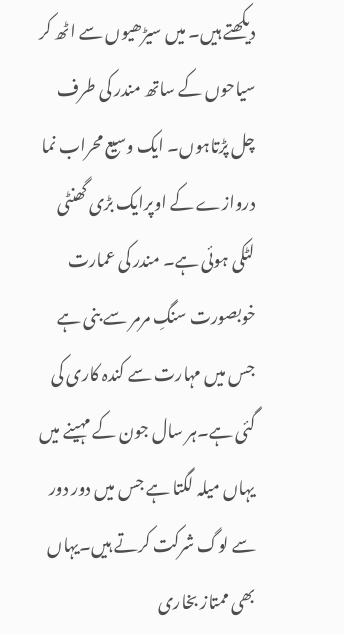دیکھتے ہیں۔ میں سیڑھیوں سے اٹھ کر سیاحوں کے ساتھ مندر کی طرف چل پڑتاہوں۔ ایک وسیع محراب نما دروازے کے اوپرایک بڑی گھنٹی لٹکی ہوئی ہے۔ مندر کی عمارت خوبصورت سنگِ مرمر سے بنی ہے جس میں مہارت سے کندہ کاری کی گئی ہے۔ہر سال جون کے مہینے میں یہاں میلہ لگتا ہے جس میں دور دور سے لوگ شرکت کرتے ہیں۔یہاں بھی ممتاز بخاری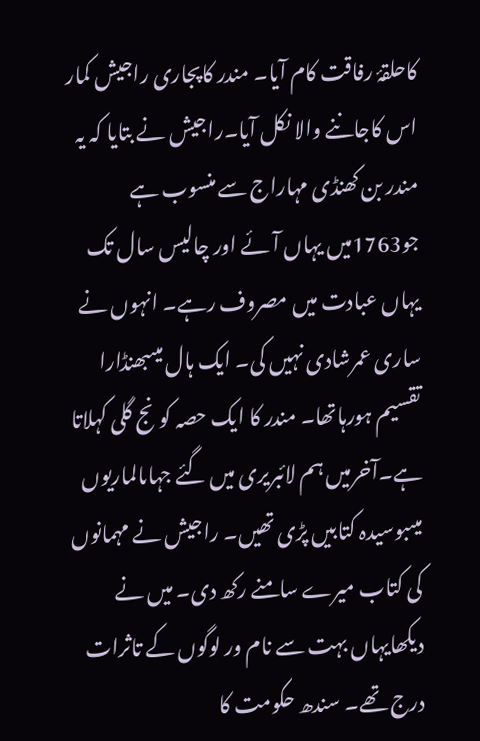کاحلقۂ رفاقت کام آیا۔ مندر کاپجاری راجیش کمار اس کاجاننے والا نکل آیا۔راجیش نے بتایا کہ یہ مندر بن کھنڈی مہاراج سے منسوب ہے جو1763میں یہاں آئے اور چالیس سال تک یہاں عبادت میں مصروف رہے۔ انہوں نے ساری عمرشادی نہیں کی۔ ایک ہال میںبھنڈارا تقسیم ہورہاتھا۔ مندر کا ایک حصہ کونج گلی کہلاتا ہے۔آخرمیں ہم لائبریری میں گئے جہاںالماریوں میںبوسیدہ کتابیں پڑی تھیں۔ راجیش نے مہمانوں کی کتاب میرے سامنے رکھ دی۔ میں نے دیکھایہاں بہت سے نام ور لوگوں کے تاثرات درج تھے۔ سندھ حکومت کا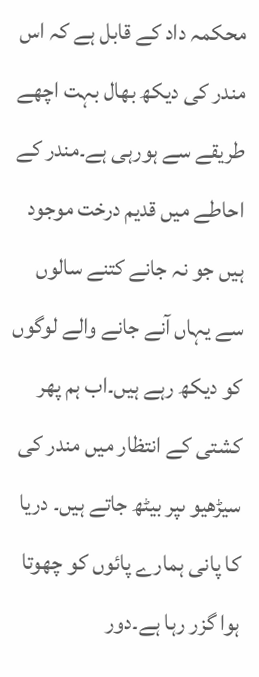محکمہ داد کے قابل ہے کہ اس مندر کی دیکھ بھال بہت اچھے طریقے سے ہورہی ہے۔مندر کے احاطے میں قدیم درخت موجود ہیں جو نہ جانے کتنے سالوں سے یہاں آنے جانے والے لوگوں کو دیکھ رہے ہیں۔اب ہم پھر کشتی کے انتظار میں مندر کی سیڑھیو ںپر بیٹھ جاتے ہیں۔ دریا کا پانی ہمارے پائوں کو چھوتا ہوا گزر رہا ہے۔دور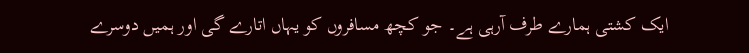ایک کشتی ہمارے طرف آرہی ہے۔ جو کچھ مسافروں کو یہاں اتارے گی اور ہمیں دوسرے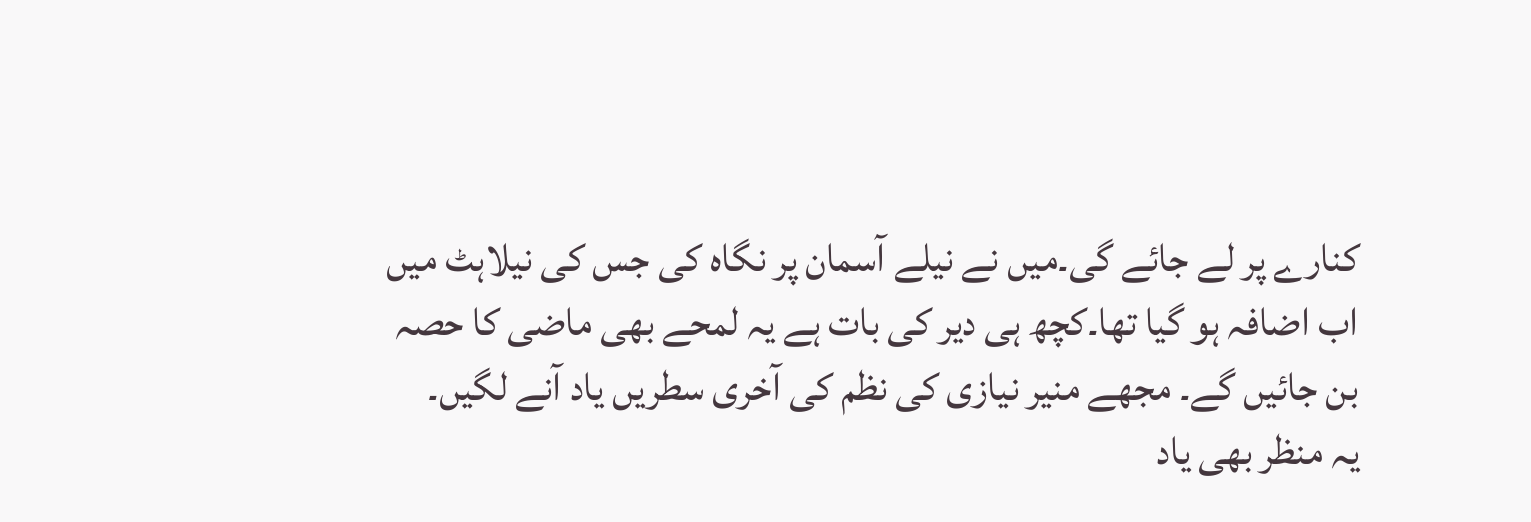کنارے پر لے جائے گی۔میں نے نیلے آسمان پر نگاہ کی جس کی نیلاہٹ میں اب اضافہ ہو گیا تھا۔کچھ ہی دیر کی بات ہے یہ لمحے بھی ماضی کا حصہ بن جائیں گے۔ مجھے منیر نیازی کی نظم کی آخری سطریں یاد آنے لگیں۔
یہ منظر بھی یاد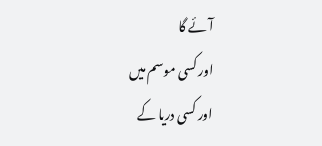آئے گا
اور کسی موسم میں
اور کسی دریا کے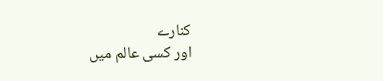کنارے
اور کسی عالم میں